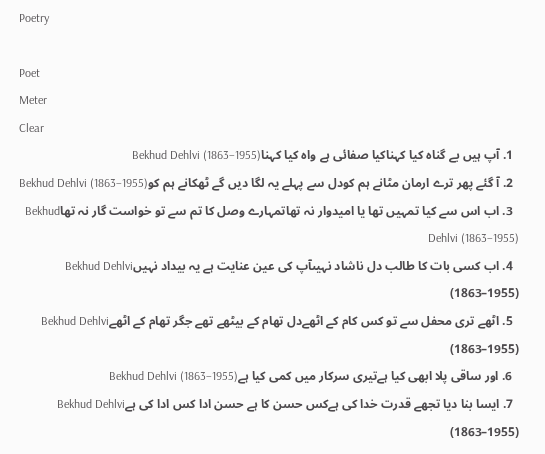Poetry

Poet
Meter
Clear
  1. آپ ہیں بے گناہ کیا کہناکیا صفائی ہے واہ کیا کہناBekhud Dehlvi (1863–1955)
  2. آ گئے پھر ترے ارمان مٹانے ہم کودل سے پہلے یہ لگا دیں گے ٹھکانے ہم کوBekhud Dehlvi (1863–1955)
  3. اب اس سے کیا تمہیں تھا یا امیدوار نہ تھاتمہارے وصل کا تم سے تو خواست گار نہ تھاBekhud Dehlvi (1863–1955)
  4. اب کسی بات کا طالب دل ناشاد نہیںآپ کی عین عنایت ہے یہ بیداد نہیںBekhud Dehlvi (1863–1955)
  5. اٹھے تری محفل سے تو کس کام کے اٹھےدل تھام کے بیٹھے تھے جگر تھام کے اٹھےBekhud Dehlvi (1863–1955)
  6. اور ساقی پلا ابھی کیا ہےتیری سرکار میں کمی کیا ہےBekhud Dehlvi (1863–1955)
  7. ایسا بنا دیا تجھے قدرت خدا کی ہےکس حسن کا ہے حسن ادا کس ادا کی ہےBekhud Dehlvi (1863–1955)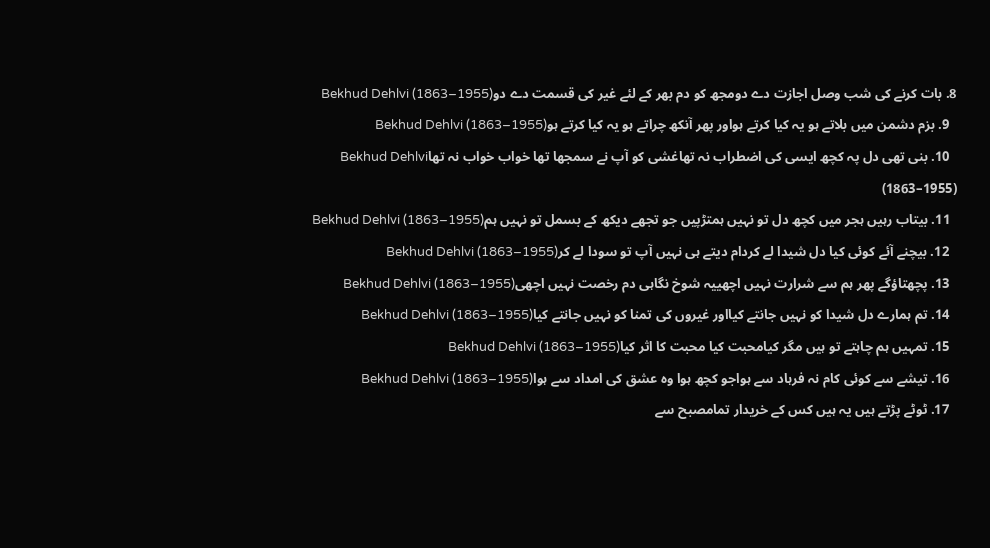8. بات کرنے کی شب وصل اجازت دے دومجھ کو دم بھر کے لئے غیر کی قسمت دے دوBekhud Dehlvi (1863–1955)
  9. بزم دشمن میں بلاتے ہو یہ کیا کرتے ہواور پھر آنکھ چراتے ہو یہ کیا کرتے ہوBekhud Dehlvi (1863–1955)
  10. بنی تھی دل پہ کچھ ایسی کی اضطراب نہ تھاغشی کو آپ نے سمجھا تھا خواب خواب نہ تھاBekhud Dehlvi (1863–1955)
  11. بیتاب رہیں ہجر میں کچھ دل تو نہیں ہمتڑپیں جو تجھے دیکھ کے بسمل تو نہیں ہمBekhud Dehlvi (1863–1955)
  12. بیچنے آئے کوئی کیا دل شیدا لے کردام دیتے ہی نہیں آپ تو سودا لے کرBekhud Dehlvi (1863–1955)
  13. پچھتاؤگے پھر ہم سے شرارت نہیں اچھییہ شوخ نگاہی دم رخصت نہیں اچھیBekhud Dehlvi (1863–1955)
  14. تم ہمارے دل شیدا کو نہیں جانتے کیااور غیروں کی تمنا کو نہیں جانتے کیاBekhud Dehlvi (1863–1955)
  15. تمہیں ہم چاہتے تو ہیں مگر کیامحبت کیا محبت کا اثر کیاBekhud Dehlvi (1863–1955)
  16. تیشے سے کوئی کام نہ فرہاد سے ہواجو کچھ ہوا وہ عشق کی امداد سے ہواBekhud Dehlvi (1863–1955)
  17. ٹوٹے پڑتے ہیں یہ ہیں کس کے خریدار تمامصبح سے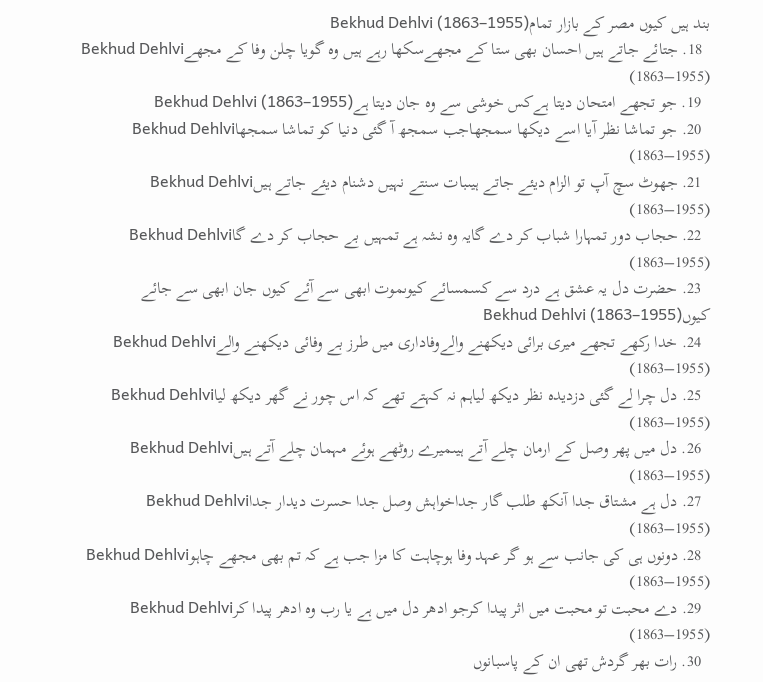بند ہیں کیوں مصر کے بازار تمامBekhud Dehlvi (1863–1955)
  18. جتائے جاتے ہیں احسان بھی ستا کے مجھےسکھا رہے ہیں وہ گویا چلن وفا کے مجھےBekhud Dehlvi (1863–1955)
  19. جو تجھے امتحان دیتا ہےکس خوشی سے وہ جان دیتا ہےBekhud Dehlvi (1863–1955)
  20. جو تماشا نظر آیا اسے دیکھا سمجھاجب سمجھ آ گئی دنیا کو تماشا سمجھاBekhud Dehlvi (1863–1955)
  21. جھوٹ سچ آپ تو الزام دیئے جاتے ہیںبات سنتے نہیں دشنام دیئے جاتے ہیںBekhud Dehlvi (1863–1955)
  22. حجاب دور تمہارا شباب کر دے گایہ وہ نشہ ہے تمہیں بے حجاب کر دے گاBekhud Dehlvi (1863–1955)
  23. حضرت دل یہ عشق ہے درد سے کسمسائے کیوںموت ابھی سے آئے کیوں جان ابھی سے جائے کیوںBekhud Dehlvi (1863–1955)
  24. خدا رکھے تجھے میری برائی دیکھنے والےوفاداری میں طرز بے وفائی دیکھنے والےBekhud Dehlvi (1863–1955)
  25. دل چرا لے گئی دزدیدہ نظر دیکھ لیاہم نہ کہتے تھے کہ اس چور نے گھر دیکھ لیاBekhud Dehlvi (1863–1955)
  26. دل میں پھر وصل کے ارمان چلے آتے ہیںمیرے روٹھے ہوئے مہمان چلے آتے ہیںBekhud Dehlvi (1863–1955)
  27. دل ہے مشتاق جدا آنکھ طلب گار جداخواہش وصل جدا حسرت دیدار جداBekhud Dehlvi (1863–1955)
  28. دونوں ہی کی جانب سے ہو گر عہد وفا ہوچاہت کا مزا جب ہے کہ تم بھی مجھے چاہوBekhud Dehlvi (1863–1955)
  29. دے محبت تو محبت میں اثر پیدا کرجو ادھر دل میں ہے یا رب وہ ادھر پیدا کرBekhud Dehlvi (1863–1955)
  30. رات بھر گردش تھی ان کے پاسبانوں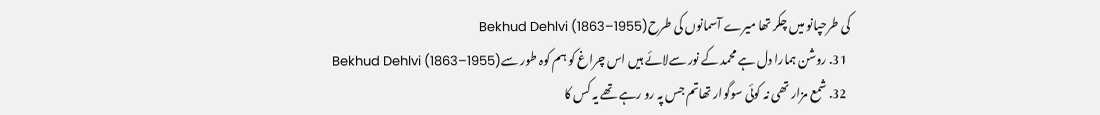کی طرحپانو میں چکر تھا میرے آسمانوں کی طرحBekhud Dehlvi (1863–1955)
  31. روشن ہمارا دل ہے محمد کے نور سےلائے ہیں اس چراغ کو ہم کوہ طور سےBekhud Dehlvi (1863–1955)
  32. شمع مزار تھی نہ کوئی سوگوار تھاتم جس پہ رو رہے تھے یہ کس کا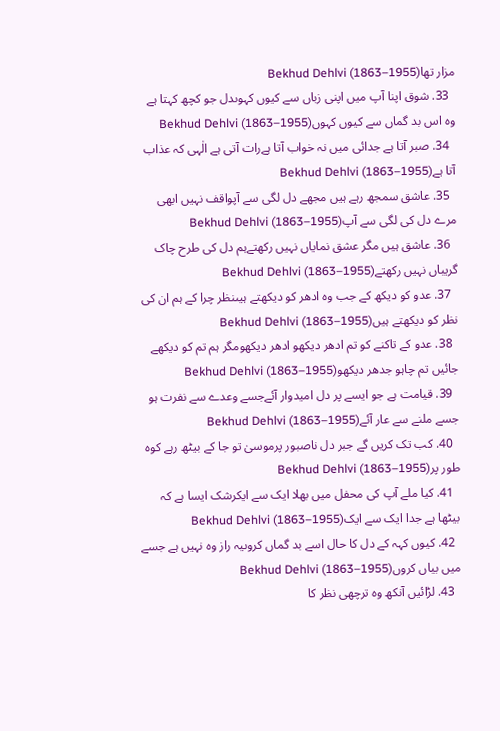مزار تھاBekhud Dehlvi (1863–1955)
  33. شوق اپنا آپ میں اپنی زباں سے کیوں کہوںدل جو کچھ کہتا ہے وہ اس بد گماں سے کیوں کہوںBekhud Dehlvi (1863–1955)
  34. صبر آتا ہے جدائی میں نہ خواب آتا ہےرات آتی ہے الٰہی کہ عذاب آتا ہےBekhud Dehlvi (1863–1955)
  35. عاشق سمجھ رہے ہیں مجھے دل لگی سے آپواقف نہیں ابھی مرے دل کی لگی سے آپBekhud Dehlvi (1863–1955)
  36. عاشق ہیں مگر عشق نمایاں نہیں رکھتےہم دل کی طرح چاک گریباں نہیں رکھتےBekhud Dehlvi (1863–1955)
  37. عدو کو دیکھ کے جب وہ ادھر کو دیکھتے ہیںنظر چرا کے ہم ان کی نظر کو دیکھتے ہیںBekhud Dehlvi (1863–1955)
  38. عدو کے تاکنے کو تم ادھر دیکھو ادھر دیکھومگر ہم تم کو دیکھے جائیں تم چاہو جدھر دیکھوBekhud Dehlvi (1863–1955)
  39. قیامت ہے جو ایسے پر دل امیدوار آئےجسے وعدے سے نفرت ہو جسے ملنے سے عار آئےBekhud Dehlvi (1863–1955)
  40. کب تک کریں گے جبر دل ناصبور پرموسیٰ تو جا کے بیٹھ رہے کوہ طور پرBekhud Dehlvi (1863–1955)
  41. کیا ملے آپ کی محفل میں بھلا ایک سے ایکرشک ایسا ہے کہ بیٹھا ہے جدا ایک سے ایکBekhud Dehlvi (1863–1955)
  42. کیوں کہہ کے دل کا حال اسے بد گماں کروںیہ راز وہ نہیں ہے جسے میں بیاں کروںBekhud Dehlvi (1863–1955)
  43. لڑائیں آنکھ وہ ترچھی نظر کا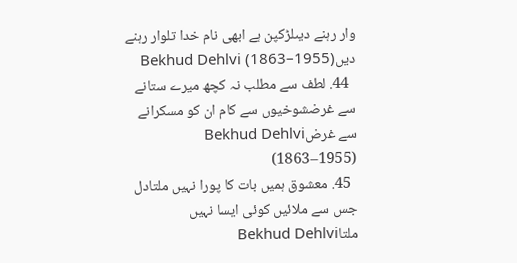وار رہنے دیںلڑکپن ہے ابھی نام خدا تلوار رہنے دیںBekhud Dehlvi (1863–1955)
  44. لطف سے مطلب نہ کچھ میرے ستانے سے غرضشوخیوں سے کام ان کو مسکرانے سے غرضBekhud Dehlvi (1863–1955)
  45. معشوق ہمیں بات کا پورا نہیں ملتادل جس سے ملائیں کوئی ایسا نہیں ملتاBekhud Dehlvi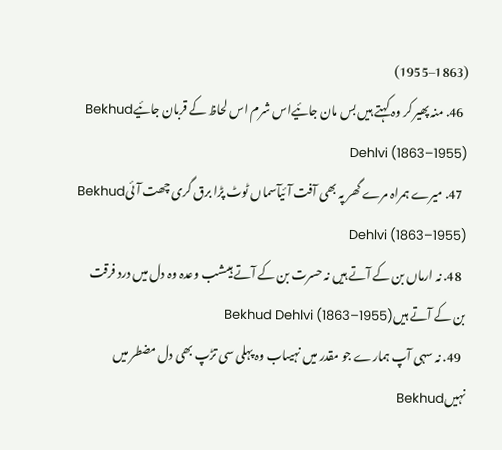(1863–1955)
  46. منہ پھیر کر وہ کہتے ہیں بس مان جائیےاس شرم اس لحاظ کے قربان جائیےBekhud Dehlvi (1863–1955)
  47. میرے ہمراہ مرے گھر پہ بھی آفت آئیآسماں ٹوٹ پڑا برق گری چھت آئیBekhud Dehlvi (1863–1955)
  48. نہ ارماں بن کے آتے ہیں نہ حسرت بن کے آتے ہیںشب وعدہ وہ دل میں درد فرقت بن کے آتے ہیںBekhud Dehlvi (1863–1955)
  49. نہ سہی آپ ہمارے جو مقدر میں نہیںاب وہ پہلی سی تڑپ بھی دل مضطر میں نہیںBekhud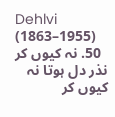Dehlvi (1863–1955)
  50. نہ کیوں کر نذر دل ہوتا نہ کیوں کر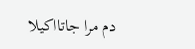دم مرا جاتااکیلا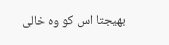بھیجتا اس کو وہ خالی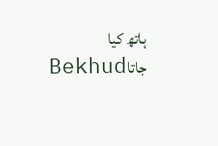ہاتھ کیا جاتاBekhud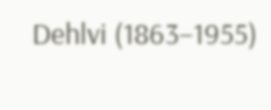Dehlvi (1863–1955)